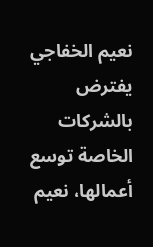نعيم الخفاجي
يفترض بالشركات الخاصة توسع أعمالها، نعيم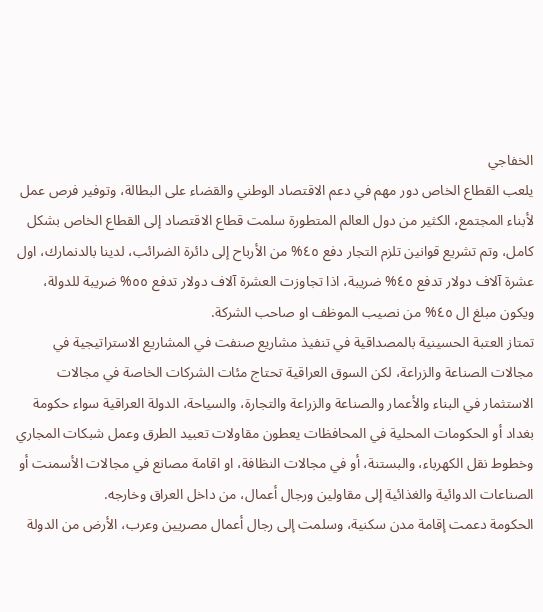الخفاجي
يلعب القطاع الخاص دور مهم في دعم الاقتصاد الوطني والقضاء على البطالة، وتوفير فرص عمل لأبناء المجتمع، الكثير من دول العالم المتطورة سلمت قطاع الاقتصاد إلى القطاع الخاص بشكل كامل، وتم تشريع قوانين تلزم التجار دفع ٤٥% من الأرباح إلى دائرة الضرائب، لدينا بالدنمارك، اول عشرة آلاف دولار تدفع ٤٥% ضريبة، اذا تجاوزت العشرة آلاف دولار تدفع ٥٥% ضريبة للدولة، ويكون مبلغ ال ٤٥% من نصيب الموظف او صاحب الشركة.
تمتاز العتبة الحسينية بالمصداقية في تنفيذ مشاريع صنفت في المشاريع الاستراتيجية في مجالات الصناعة والزراعة، لكن السوق العراقية تحتاج مئات الشركات الخاصة في مجالات الاستثمار في البناء والأعمار والصناعة والزراعة والتجارة، والسياحة، الدولة العراقية سواء حكومة بغداد أو الحكومات المحلية في المحافظات يعطون مقاولات تعبيد الطرق وعمل شبكات المجاري وخطوط نقل الكهرباء، والبستنة، أو في مجالات النظافة، او اقامة مصانع في مجالات الأسمنت أو الصناعات الدوائية والغذائية إلى مقاولين ورجال أعمال، من داخل العراق وخارجه.
الحكومة دعمت إقامة مدن سكنية، وسلمت إلى رجال أعمال مصريين وعرب، الأرض من الدولة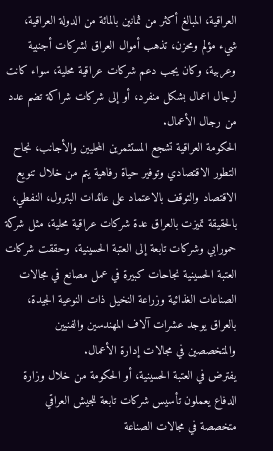العراقية، المبالغ أكثر من ثمانين بالمائة من الدولة العراقية، شيء مؤلم ومحزن، تذهب أموال العراق لشركات أجنبية وعربية، وكان يجب دعم شركات عراقية محلية، سواء كانت لرجال اعمال بشكل منفرد، أو إلى شركات شراكة تضم عدد من رجال الأعمال.
الحكومة العراقية تشجع المستثمرين المحليين والأجانب، نجاح التطور الاقتصادي وتوفير حياة رفاهية يتم من خلال تنويع الاقتصاد والتوقف بالاعتماد على عائدات البترول، النفطي، بالحقيقة تميزت بالعراق عدة شركات عراقية محلية، مثل شركة حمورابي وشركات تابعة إلى العتبة الحسينية، وحققت شركات العتبة الحسينية نجاحات كبيرة في عمل مصانع في مجالات الصناعات الغذائية وزراعة النخيل ذات النوعية الجيدة، بالعراق يوجد عشرات آلاف المهندسين والفنيين والمتخصصين في مجالات إدارة الأعمال.
يفترض في العتبة الحسينية، أو الحكومة من خلال وزارة الدفاع يعملون تأسيس شركات تابعة للجيش العراقي متخصصة في مجالات الصناعة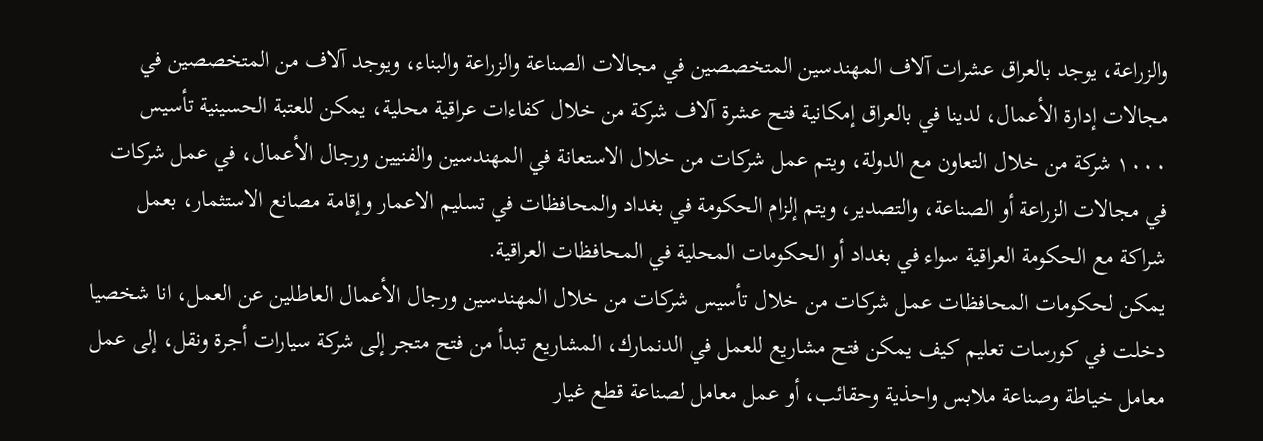والزراعة، يوجد بالعراق عشرات آلاف المهندسين المتخصصين في مجالات الصناعة والزراعة والبناء، ويوجد آلاف من المتخصصين في مجالات إدارة الأعمال، لدينا في بالعراق إمكانية فتح عشرة آلاف شركة من خلال كفاءات عراقية محلية، يمكن للعتبة الحسينية تأسيس ١٠٠٠ شركة من خلال التعاون مع الدولة، ويتم عمل شركات من خلال الاستعانة في المهندسين والفنيين ورجال الأعمال، في عمل شركات في مجالات الزراعة أو الصناعة، والتصدير، ويتم إلزام الحكومة في بغداد والمحافظات في تسليم الاعمار وإقامة مصانع الاستثمار، بعمل شراكة مع الحكومة العراقية سواء في بغداد أو الحكومات المحلية في المحافظات العراقية.
يمكن لحكومات المحافظات عمل شركات من خلال تأسيس شركات من خلال المهندسين ورجال الأعمال العاطلين عن العمل، انا شخصيا دخلت في كورسات تعليم كيف يمكن فتح مشاريع للعمل في الدنمارك، المشاريع تبدأ من فتح متجر إلى شركة سيارات أجرة ونقل، إلى عمل معامل خياطة وصناعة ملابس واحذية وحقائب، أو عمل معامل لصناعة قطع غيار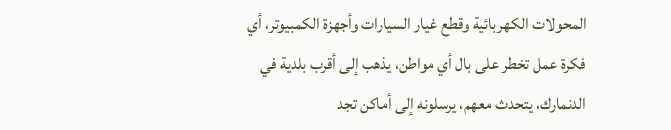المحولات الكهربائية وقطع غيار السيارات وأجهزة الكمبيوتر، أي فكرة عمل تخطر على بال أي مواطن، يذهب إلى أقرب بلدية في الدنمارك، يتحدث معهم، يرسلونه إلى أماكن تجد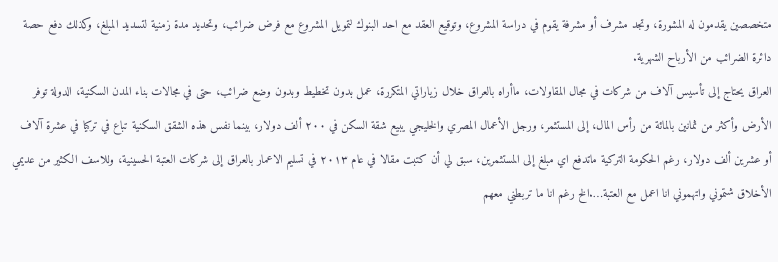متخصصين يقدمون له المشورة، وتجد مشرف أو مشرفة يقوم في دراسة المشروع، وتوقيع العقد مع احد البنوك لتمويل المشروع مع فرض ضرائب، وتحديد مدة زمنية لتسديد المبلغ، وكذلك دفع حصة دائرة الضرائب من الأرباح الشهرية.
العراق يحتاج إلى تأسيس آلاف من شركات في مجال المقاولات، ماأراه بالعراق خلال زياراتي المتكررة، عمل بدون تخطيط وبدون وضع ضرائب، حتى في مجالات بناء المدن السكنية، الدولة توفر الأرض وأكثر من ثمانين بالمائة من رأس المال، إلى المستثمر، ورجل الأعمال المصري والخليجي يبيع شقة السكن في ٢٠٠ ألف دولار، بينما نفس هذه الشقق السكنية تباع في تركيا في عشرة آلاف أو عشرين ألف دولار، رغم الحكومة التركية ماتدفع اي مبلغ إلى المستثمرين، سبق لي أن كتبت مقالا في عام ٢٠١٣ في تسليم الاعمار بالعراق إلى شركات العتبة الحسينية، وللاسف الكثير من عديمي الأخلاق شتموني واتهموني انا اعمل مع العتبة….الخ رغم انا ما تربطني معهم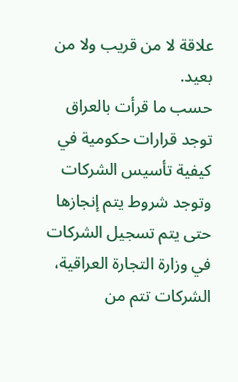علاقة لا من قريب ولا من بعيد.
حسب ما قرأت بالعراق توجد قرارات حكومية في كيفية تأسيس الشركات وتوجد شروط يتم إنجازها حتى يتم تسجيل الشركات في وزارة التجارة العراقية، الشركات تتم من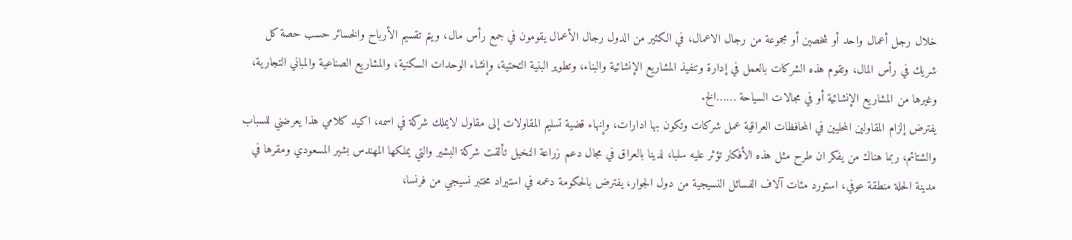خلال رجل أعمال واحد أو شخصين أو مجموعة من رجال الاعمال، في الكثير من الدول رجال الأعمال يقومون في جمع رأس مال، ويتم تقسيم الأرباح والخسائر حسب حصة كل شريك في رأس المال، وتقوم هذه الشركات بالعمل في إدارة وتنفيذ المشاريع الإنشائية والبناء، وتطوير البنية التحتية، وإنشاء الوحدات السكنية، والمشاريع الصناعية والمباني التجارية، وغيرها من المشاريع الإنشائية أو في مجالات السياحة ……الخ.
يفترض إلزام المقاولين المحليين في المحافظات العراقية عمل شركات وتكون بها ادارات، وإنهاء قضية تسليم المقاولات إلى مقاول لايملك شركة في اسمه، اكيد كلامي هذا يعرضني للسباب والشتائم، ربما هناك من يفكر ان طرح مثل هذه الأفكار تؤثر عليه سلبا، لدينا بالعراق في مجال دعم زراعة النخيل تألقت شركة البشير والتي يملكها المهندس بشير المسعودي ومقرها في مدينة الحلة منطقة عوفي، استورد مئات آلاف الفسائل النسيجية من دول الجوار، يفترض بالحكومة دعمه في استيراد مختبر نسيجي من فرنسا،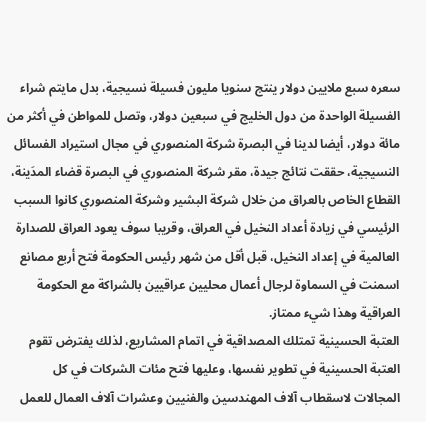سعره سبع ملايين دولار ينتج سنويا مليون فسيلة نسيجية، بدل مايتم شراء الفسيلة الواحدة من دول الخليج في سبعين دولار، وتصل للمواطن في أكثر من مائة دولار، أيضا لدينا في البصرة شركة المنصوري في مجال استيراد الفسائل النسيجية، حققت نتائج جيدة، مقر شركة المنصوري في البصرة قضاء المدَينة، القطاع الخاص بالعراق من خلال شركة البشير وشركة المنصوري كانوا السبب الرئيسي في زيادة أعداد النخيل في العراق، وقريبا سوف يعود العراق للصدارة العالمية في إعداد النخيل، قبل أقل من شهر رئيس الحكومة فتح أربع مصانع اسمنت في السماوة لرجال أعمال محليين عراقيين بالشراكة مع الحكومة العراقية وهذا شيء ممتاز.
العتبة الحسينية تمتلك المصداقية في اتمام المشاريع، لذلك يفترض تقوم العتبة الحسينية في تطوير نفسها، وعليها فتح مئات الشركات في كل المجالات لاسقطاب آلاف المهندسين والفنيين وعشرات آلاف العمال للعمل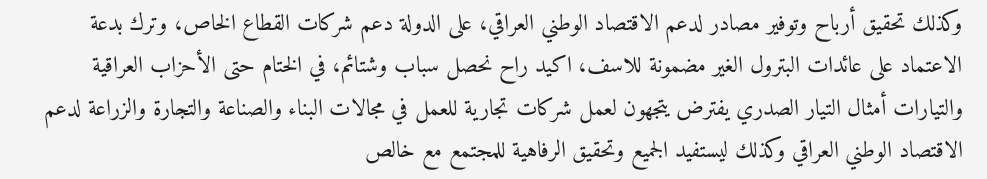وكذلك تحقيق أرباح وتوفير مصادر لدعم الاقتصاد الوطني العراقي، على الدولة دعم شركات القطاع الخاص، وترك بدعة الاعتماد على عائدات البترول الغير مضمونة للاسف، اكيد راح نحصل سباب وشتائم، في الختام حتى الأحزاب العراقية والتيارات أمثال التيار الصدري يفترض يتجهون لعمل شركات تجارية للعمل في مجالات البناء والصناعة والتجارة والزراعة لدعم الاقتصاد الوطني العراقي وكذلك ليستفيد الجميع وتحقيق الرفاهية للمجتمع مع خالص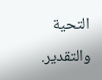التحية والتقدير.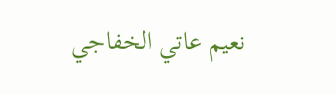نعيم عاتي الخفاجي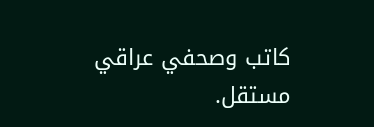كاتب وصحفي عراقي مستقل.